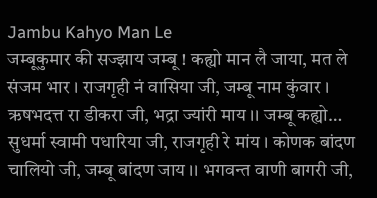Jambu Kahyo Man Le
जम्बूकुमार की सज्झाय जम्बू ! कह्यो मान लै जाया, मत ले संजम भार । राजगृही नं वासिया जी, जम्बू नाम कुंवार । ऋषभदत्त रा डीकरा जी, भद्रा ज्यांरी माय ।। जम्बू कह्यो… सुधर्मा स्वामी पधारिया जी, राजगृही रे मांय । कोणक बांदण चालियो जी, जम्बू बांदण जाय ।। भगवन्त वाणी बागरी जी,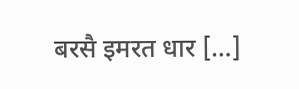बरसै इमरत धार […]